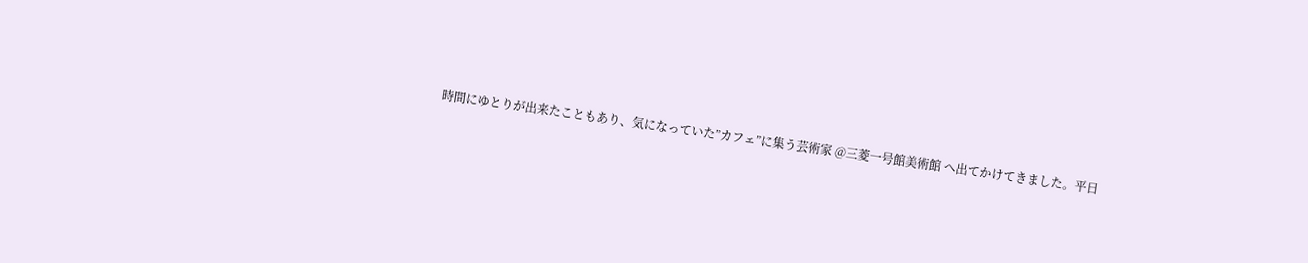時間にゆとりが出来たこともあり、気になっていた”カフェ”に集う芸術家 @三菱一号館美術館 へ出てかけてきました。平日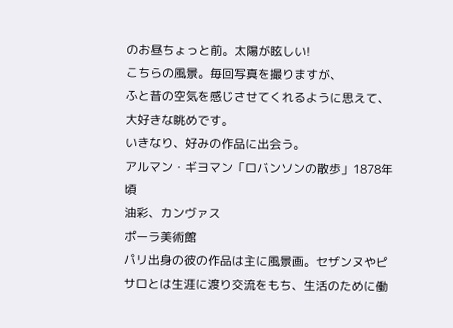のお昼ちょっと前。太陽が眩しい!
こちらの風景。毎回写真を撮りますが、
ふと昔の空気を感じさせてくれるように思えて、
大好きな眺めです。
いきなり、好みの作品に出会う。
アルマン・ギヨマン「ロバンソンの散歩」1878年頃
油彩、カンヴァス
ポーラ美術館
パリ出身の彼の作品は主に風景画。セザンヌやピサロとは生涯に渡り交流をもち、生活のために働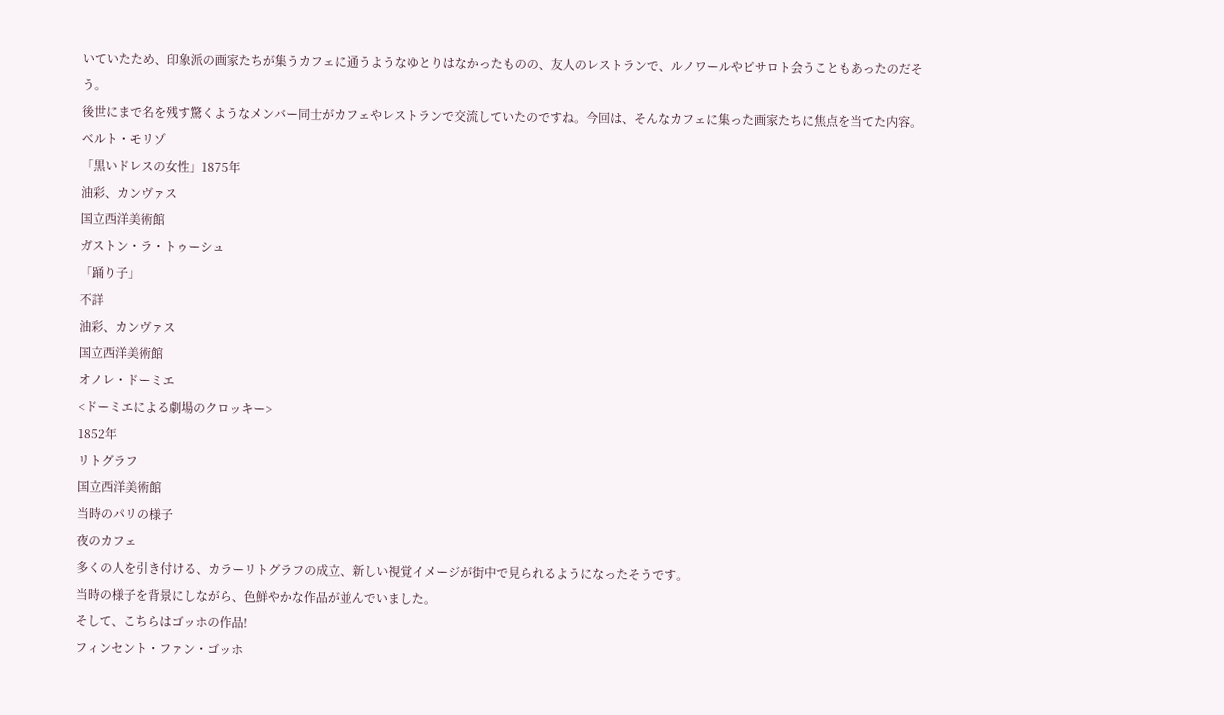いていたため、印象派の画家たちが集うカフェに通うようなゆとりはなかったものの、友人のレストランで、ルノワールやピサロト会うこともあったのだそう。
後世にまで名を残す驚くようなメンバー同士がカフェやレストランで交流していたのですね。今回は、そんなカフェに集った画家たちに焦点を当てた内容。
ベルト・モリゾ
「黒いドレスの女性」1875年
油彩、カンヴァス
国立西洋美術館
ガストン・ラ・トゥーシュ
「踊り子」
不詳
油彩、カンヴァス
国立西洋美術館
オノレ・ドーミエ
<ドーミエによる劇場のクロッキー>
1852年
リトグラフ
国立西洋美術館
当時のパリの様子
夜のカフェ
多くの人を引き付ける、カラーリトグラフの成立、新しい視覚イメージが街中で見られるようになったそうです。
当時の様子を背景にしながら、色鮮やかな作品が並んでいました。
そして、こちらはゴッホの作品!
フィンセント・ファン・ゴッホ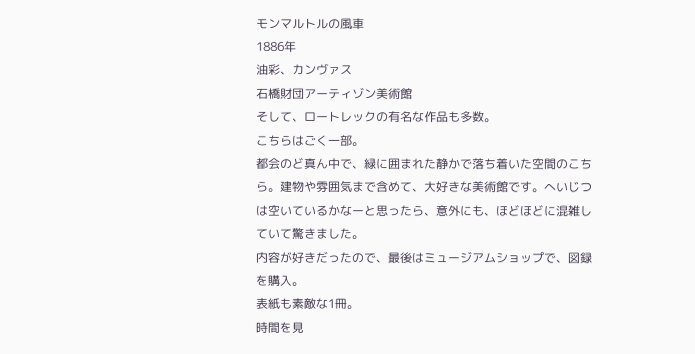モンマルトルの風車
1886年
油彩、カンヴァス
石橋財団アーティゾン美術館
そして、ロートレックの有名な作品も多数。
こちらはごく一部。
都会のど真ん中で、緑に囲まれた静かで落ち着いた空間のこちら。建物や雰囲気まで含めて、大好きな美術館です。へいじつは空いているかなーと思ったら、意外にも、ほどほどに混雑していて驚きました。
内容が好きだったので、最後はミュージアムショップで、図録を購入。
表紙も素敵な1冊。
時間を見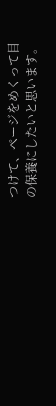つけて、ページをめくって目の保養にしたいと思います。